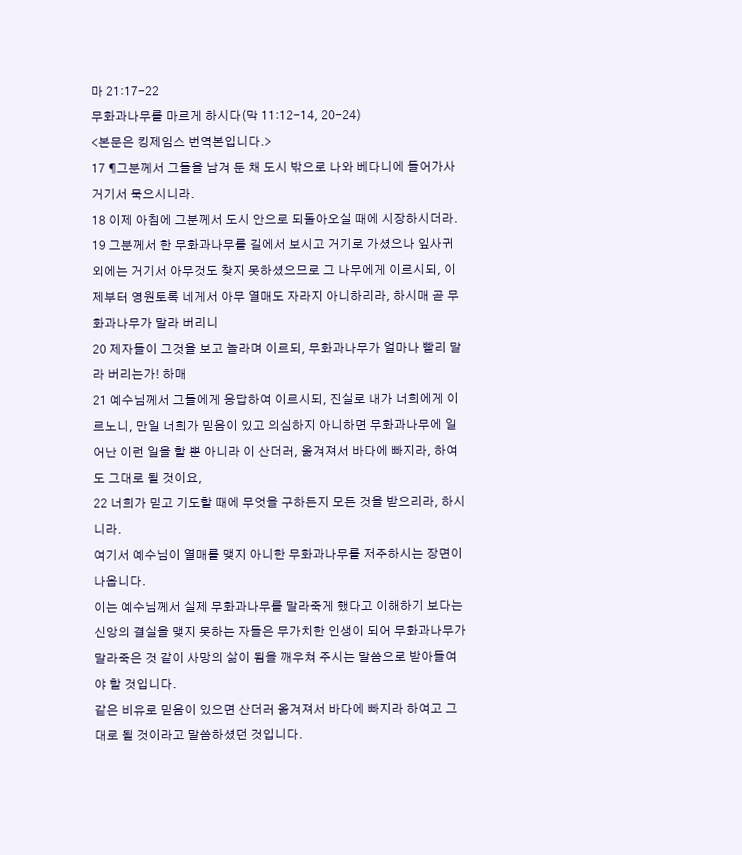마 21:17-22
무화과나무를 마르게 하시다(막 11:12-14, 20-24)
<본문은 킹제임스 번역본입니다.>
17 ¶그분께서 그들을 남겨 둔 채 도시 밖으로 나와 베다니에 들어가사 거기서 묵으시니라.
18 이제 아침에 그분께서 도시 안으로 되돌아오실 때에 시장하시더라.
19 그분께서 한 무화과나무를 길에서 보시고 거기로 가셨으나 잎사귀 외에는 거기서 아무것도 찾지 못하셨으므로 그 나무에게 이르시되, 이제부터 영원토록 네게서 아무 열매도 자라지 아니하리라, 하시매 곧 무화과나무가 말라 버리니
20 제자들이 그것을 보고 놀라며 이르되, 무화과나무가 얼마나 빨리 말라 버리는가! 하매
21 예수님께서 그들에게 응답하여 이르시되, 진실로 내가 너희에게 이르노니, 만일 너희가 믿음이 있고 의심하지 아니하면 무화과나무에 일어난 이런 일을 할 뿐 아니라 이 산더러, 옮겨져서 바다에 빠지라, 하여도 그대로 될 것이요,
22 너희가 믿고 기도할 때에 무엇을 구하든지 모든 것을 받으리라, 하시니라.
여기서 예수님이 열매를 맺지 아니한 무화과나무를 저주하시는 장면이 나옵니다.
이는 예수님께서 실제 무화과나무를 말라죽게 했다고 이해하기 보다는 신앙의 결실을 맺지 못하는 자들은 무가치한 인생이 되어 무화과나무가 말라죽은 것 같이 사망의 삶이 됨을 깨우쳐 주시는 말씀으로 받아들여야 할 것입니다.
같은 비유로 믿음이 있으면 산더러 옮겨져서 바다에 빠지라 하여고 그대로 될 것이라고 말씀하셨던 것입니다.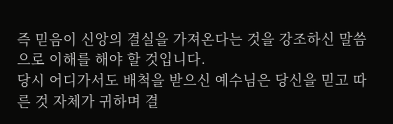즉 믿음이 신앙의 결실을 가져온다는 것을 강조하신 말씀으로 이해를 해야 할 것입니다.
당시 어디가서도 배척을 받으신 예수님은 당신을 믿고 따른 것 자체가 귀하며 결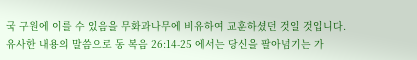국 구원에 이를 수 있음을 무화과나무에 비유하여 교훈하셨던 것일 것입니다.
유사한 내용의 말씀으로 동 복음 26:14-25 에서는 당신을 팔아넘기는 가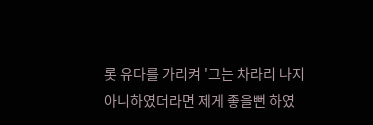롯 유다를 가리켜 '그는 차라리 나지 아니하였더라면 제게 좋을뻔 하였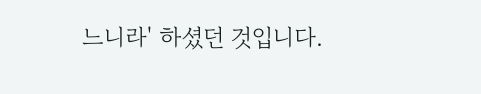느니라' 하셨던 것입니다.